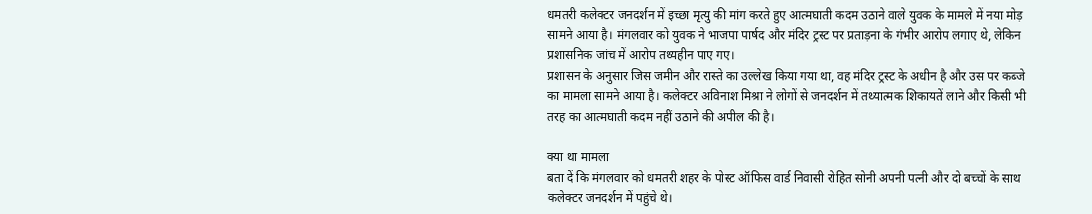धमतरी कलेक्टर जनदर्शन में इच्छा मृत्यु की मांग करते हुए आत्मघाती कदम उठाने वाले युवक के मामले में नया मोड़ सामने आया है। मंगलवार को युवक ने भाजपा पार्षद और मंदिर ट्रस्ट पर प्रताड़ना के गंभीर आरोप लगाए थे, लेकिन प्रशासनिक जांच में आरोप तथ्यहीन पाए गए।
प्रशासन के अनुसार जिस जमीन और रास्ते का उल्लेख किया गया था, वह मंदिर ट्रस्ट के अधीन है और उस पर कब्जे का मामला सामने आया है। कलेक्टर अविनाश मिश्रा ने लोगों से जनदर्शन में तथ्यात्मक शिकायतें लाने और किसी भी तरह का आत्मघाती कदम नहीं उठाने की अपील की है।

क्या था मामला
बता दें कि मंगलवार को धमतरी शहर के पोस्ट ऑफिस वार्ड निवासी रोहित सोनी अपनी पत्नी और दो बच्चों के साथ कलेक्टर जनदर्शन में पहुंचे थे।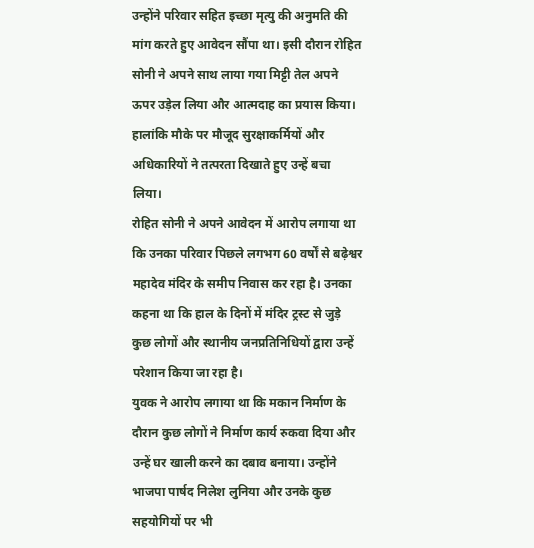उन्होंने परिवार सहित इच्छा मृत्यु की अनुमति की मांग करते हुए आवेदन सौंपा था। इसी दौरान रोहित सोनी ने अपने साथ लाया गया मिट्टी तेल अपने ऊपर उड़ेल लिया और आत्मदाह का प्रयास किया। हालांकि मौके पर मौजूद सुरक्षाकर्मियों और अधिकारियों ने तत्परता दिखाते हुए उन्हें बचा लिया।
रोहित सोनी ने अपने आवेदन में आरोप लगाया था कि उनका परिवार पिछले लगभग 60 वर्षों से बढ़ेश्वर महादेव मंदिर के समीप निवास कर रहा है। उनका कहना था कि हाल के दिनों में मंदिर ट्रस्ट से जुड़े कुछ लोगों और स्थानीय जनप्रतिनिधियों द्वारा उन्हें परेशान किया जा रहा है।
युवक ने आरोप लगाया था कि मकान निर्माण के दौरान कुछ लोगों ने निर्माण कार्य रुकवा दिया और उन्हें घर खाली करने का दबाव बनाया। उन्होंने भाजपा पार्षद निलेश लुनिया और उनके कुछ सहयोगियों पर भी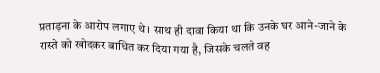प्रताड़ना के आरोप लगाए थे। साथ ही दावा किया था कि उनके घर आने-जाने के रास्ते को खोदकर बाधित कर दिया गया है, जिसके चलते वह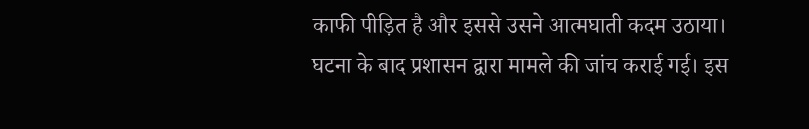काफी पीड़ित है और इससे उसने आत्मघाती कदम उठाया।
घटना के बाद प्रशासन द्वारा मामले की जांच कराई गई। इस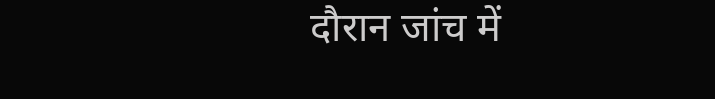दौरान जांच में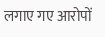लगाए गए आरोपों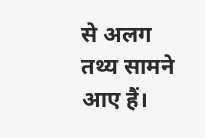से अलग तथ्य सामने आए हैं।